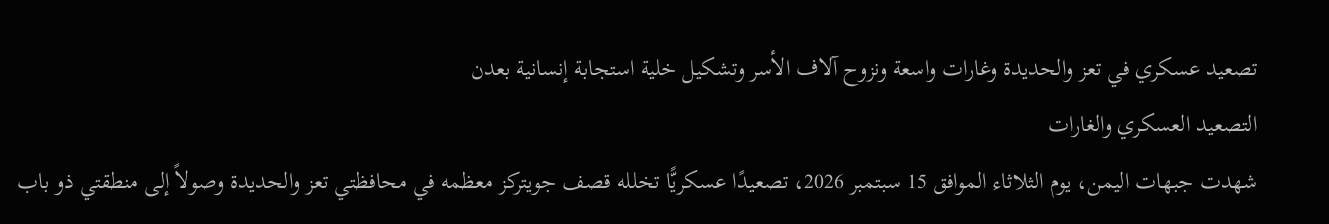تصعيد عسكري في تعز والحديدة وغارات واسعة ونزوح آلاف الأسر وتشكيل خلية استجابة إنسانية بعدن
التصعيد العسكري والغارات
شهدت جبهات اليمن، يوم الثلاثاء الموافق 15 سبتمبر 2026، تصعيدًا عسكريًّا تخلله قصف جويتركز معظمه في محافظتي تعز والحديدة وصولاً إلى منطقتي ذو باب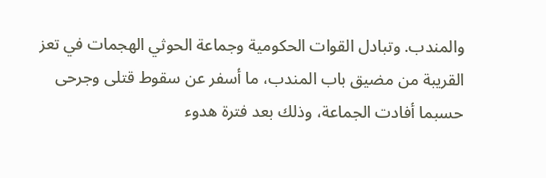والمندب. وتبادل القوات الحكومية وجماعة الحوثي الهجمات في تعز القريبة من مضيق باب المندب، ما أسفر عن سقوط قتلى وجرحى حسبما أفادت الجماعة، وذلك بعد فترة هدوء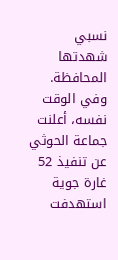نسبي شهدتها المحافظة. وفي الوقت نفسه، أعلنت جماعة الحوثي عن تنفيذ 52 غارة جوية استهدفت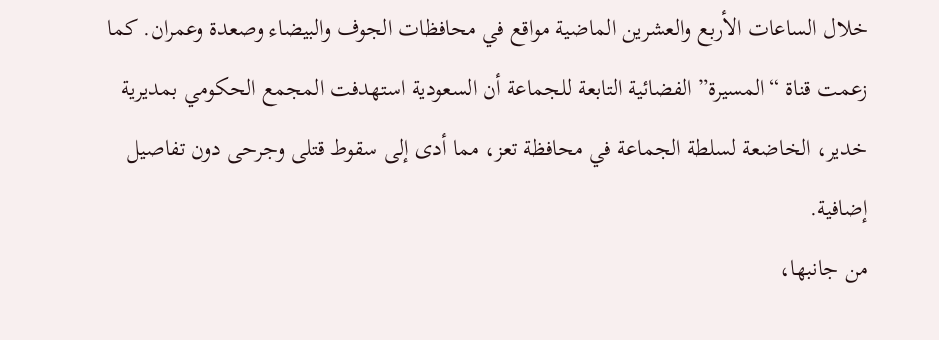خلال الساعات الأربع والعشرين الماضية مواقع في محافظات الجوف والبيضاء وصعدة وعمران. كما زعمت قناة “المسيرة” الفضائية التابعة للجماعة أن السعودية استهدفت المجمع الحكومي بمديرية خدير، الخاضعة لسلطة الجماعة في محافظة تعز، مما أدى إلى سقوط قتلى وجرحى دون تفاصيل إضافية.
من جانبها،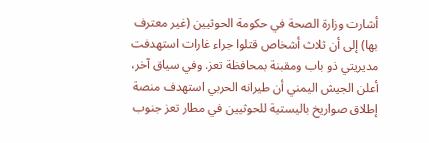أشارت وزارة الصحة في حكومة الحوثيين (غير معترف بها) إلى أن ثلاث أشخاص قتلوا جراء غارات استهدفت مديريتي ذو باب ومقبنة بمحافظة تعز. وفي سياق آخر، أعلن الجيش اليمني أن طيرانه الحربي استهدف منصة إطلاق صواريخ باليستية للحوثيين في مطار تعز جنوب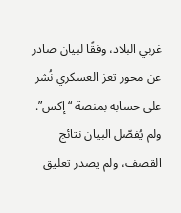غربي البلاد، وفقًا لبيان صادر عن محور تعز العسكري نُشر على حسابه بمنصة “إكس”. ولم يُفصّل البيان نتائج القصف، ولم يصدر تعليق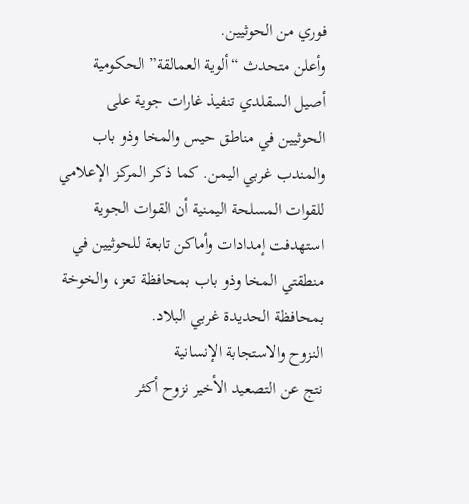فوري من الحوثيين.
وأعلن متحدث “ألوية العمالقة” الحكومية أصيل السقلدي تنفيذ غارات جوية على الحوثيين في مناطق حيس والمخا وذو باب والمندب غربي اليمن. كما ذكر المركز الإعلامي للقوات المسلحة اليمنية أن القوات الجوية استهدفت إمدادات وأماكن تابعة للحوثيين في منطقتي المخا وذو باب بمحافظة تعز، والخوخة بمحافظة الحديدة غربي البلاد.
النزوح والاستجابة الإنسانية
نتج عن التصعيد الأخير نزوح أكثر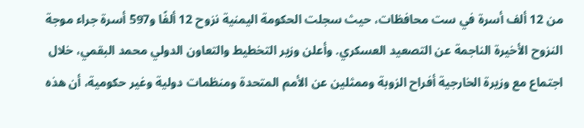من 12 ألف أسرة في ست محافظات، حيث سجلت الحكومة اليمنية نزوح 12 ألفًا و597 أسرة جراء موجة النزوح الأخيرة الناجمة عن التصعيد العسكري. وأعلن وزير التخطيط والتعاون الدولي محمد البقمي، خلال اجتماع مع وزيرة الخارجية أفراح الزوبة وممثلين عن الأمم المتحدة ومنظمات دولية وغير حكومية، أن هذه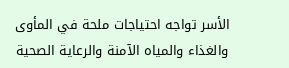الأسر تواجه احتياجات ملحة في المأوى والغذاء والمياه الآمنة والرعاية الصحية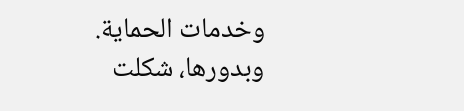وخدمات الحماية.
وبدورها، شكلت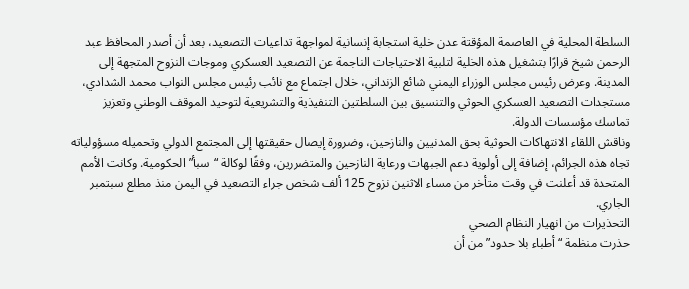السلطة المحلية في العاصمة المؤقتة عدن خلية استجابة إنسانية لمواجهة تداعيات التصعيد، بعد أن أصدر المحافظ عبد الرحمن شيخ قرارًا بتشغيل هذه الخلية لتلبية الاحتياجات الناجمة عن التصعيد العسكري وموجات النزوح المتجهة إلى المدينة. وعرض رئيس مجلس الوزراء اليمني شائع الزنداني، خلال اجتماع مع نائب رئيس مجلس النواب محمد الشدادي، مستجدات التصعيد العسكري الحوثي والتنسيق بين السلطتين التنفيذية والتشريعية لتوحيد الموقف الوطني وتعزيز تماسك مؤسسات الدولة.
وناقش اللقاء الانتهاكات الحوثية بحق المدنيين والنازحين، وضرورة إيصال حقيقتها إلى المجتمع الدولي وتحميله مسؤولياته تجاه هذه الجرائم، إضافة إلى أولوية دعم الجبهات ورعاية النازحين والمتضررين، وفقًا لوكالة “سبأ” الحكومية. وكانت الأمم المتحدة قد أعلنت في وقت متأخر من مساء الاثنين نزوح 125 ألف شخص جراء التصعيد في اليمن منذ مطلع سبتمبر الجاري.
التحذيرات من انهيار النظام الصحي
حذرت منظمة “أطباء بلا حدود” من أن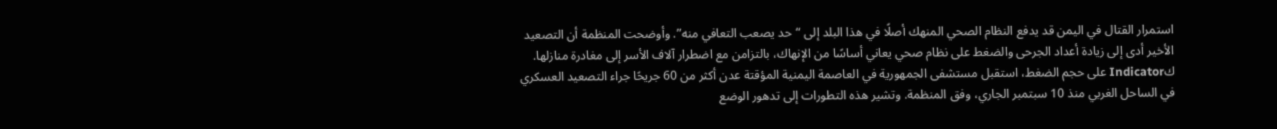استمرار القتال في اليمن قد يدفع النظام الصحي المنهك أصلًا في هذا البلد إلى “حد يصعب التعافي منه”. وأوضحت المنظمة أن التصعيد الأخير أدى إلى زيادة أعداد الجرحى والضغط على نظام صحي يعاني أساسًا من الإنهاك، بالتزامن مع اضطرار آلاف الأسر إلى مغادرة منازلها.
كIndicator على حجم الضغط، استقبل مستشفى الجمهورية في العاصمة اليمنية المؤقتة عدن أكثر من 60 جريحًا جراء التصعيد العسكري في الساحل الغربي منذ 10 سبتمبر الجاري، وفق المنظمة. وتشير هذه التطورات إلى تدهور الوضع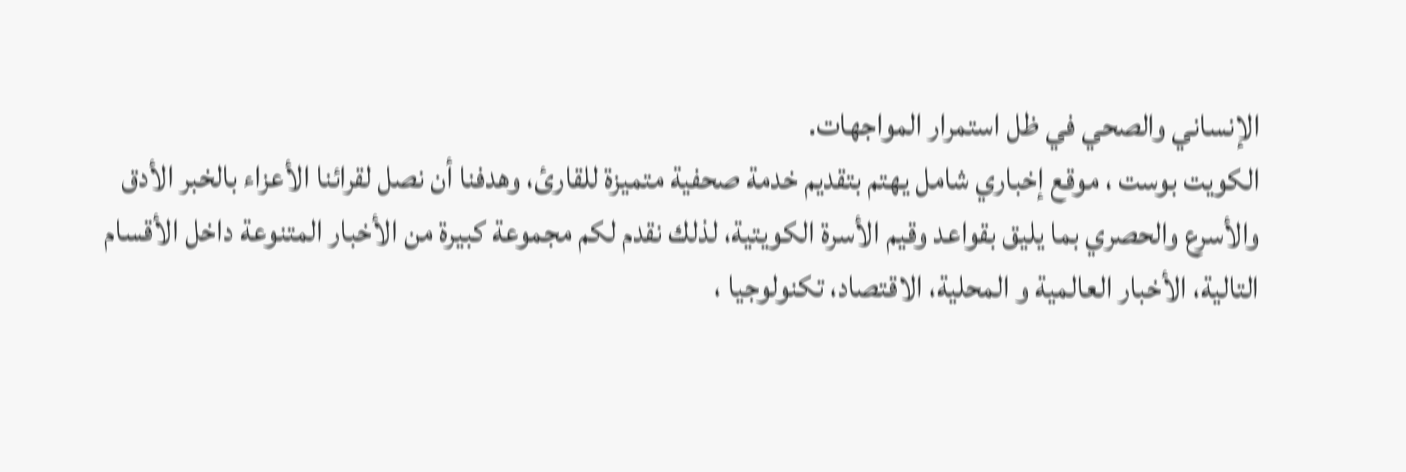الإنساني والصحي في ظل استمرار المواجهات.
الكويت بوست ، موقع إخباري شامل يهتم بتقديم خدمة صحفية متميزة للقارئ، وهدفنا أن نصل لقرائنا الأعزاء بالخبر الأدق والأسرع والحصري بما يليق بقواعد وقيم الأسرة الكويتية، لذلك نقدم لكم مجموعة كبيرة من الأخبار المتنوعة داخل الأقسام التالية، الأخبار العالمية و المحلية، الاقتصاد، تكنولوجيا ،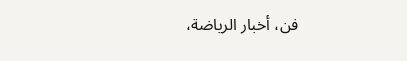فن، أخبار الرياضة،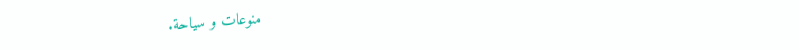منوعات و سياحة.